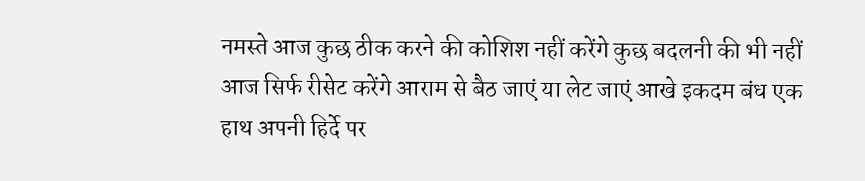नमस्ते आज कुछ ठीक करने की कोशिश नहीं करेंगे कुछ बदलनी की भी नहीं आज सिर्फ रीसेट करेंगे आराम से बैठ जाएं या लेट जाएं आखे इकदम बंध एक हाथ अपनी हिर्दे पर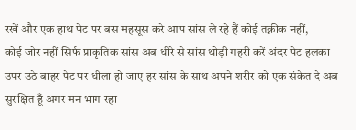रखें और एक हाथ पेट पर बस महसूस करे आप सांस ले रहे हैं कोई तक्नीक नहीं,
कोई जोर नहीं सिर्फ प्राकृतिक सांस अब धीरे से सांस थोड़ी गहरी करें अंदर पेट हलका उपर उठे बाहर पेट पर धीला हो जाए हर सांस के साथ अपने शरीर को एक संकेत दे अब सुरक्षित हूँ अगर मन भाग रहा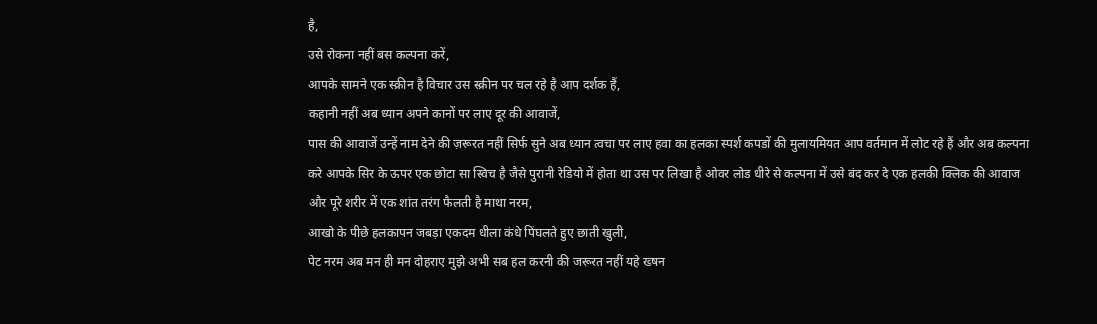है,
उसे रोकना नहीं बस कल्पना करें,
आपके सामने एक स्क्रीन है विचार उस स्क्रीन पर चल रहे है आप दर्शक हैं,
कहानी नहीं अब ध्यान अपने कानों पर लाए दूर की आवाजें,
पास की आवाजें उन्हें नाम देने की ज़रूरत नहीं सिर्फ सुने अब ध्यान त्वचा पर लाए हवा का हलका स्पर्श कपडों की मुलायमियत आप वर्तमान में लोट रहे हैं और अब कल्पना करे आपके सिर के ऊपर एक छोटा सा स्विच है जैसे पुरानी रेडियो में होता था उस पर लिखा है ओवर लोड धीरे से कल्पना में उसे बंद कर दे एक हलकी क्लिक की आवाज और पूरे शरीर में एक शांत तरंग फैलती है माथा नरम,
आखो के पीछे हलकापन जबड़ा एकदम धीला कंधे पिंघलते हुए छाती खुली,
पेट नरम अब मन ही मन दोहराए मुझे अभी सब हल करनी की जरूरत नहीं यहे ख्षन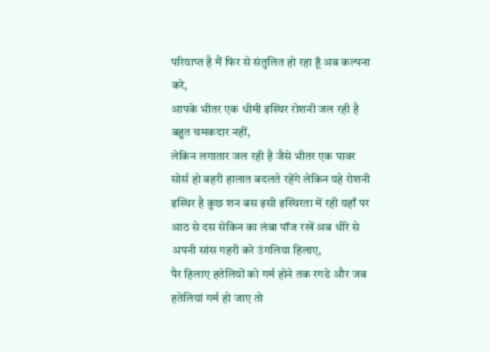परियाप्त है मैं फिर से संतुलित हो रहा हूँ अब कल्पना करे,
आपके भीतर एक धीमी इस्थिर रोशनी जल रही है बहुत चमकदार नहीं,
लेकिन लगातार जल रही है जैसे भीतर एक पावर सोर्स हो बहरी हालात बदलते रहेंगे लेकिन यहे रोशनी इस्थिर है कुछ शन बस इसी इस्थिरता में रही यहाँ पर आठ से दस सेकिन का लंबा पॉज रखें अब धीरे से अपनी सांस गहरी करे उंगलिया हिलाए,
पैर हिलाए हतेलियों को गर्म होने तक रगडे और जब हतेलियां गर्म हो जाए तो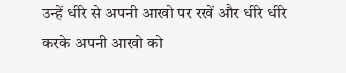उन्हें धीरे से अपनी आखो पर रखें और धीरे धीरे करके अपनी आखो को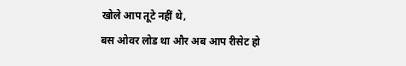खोले आप तूटे नहीं थे,
बस ओवर लोड था और अब आप रीसेट हो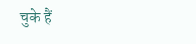चुके हैं